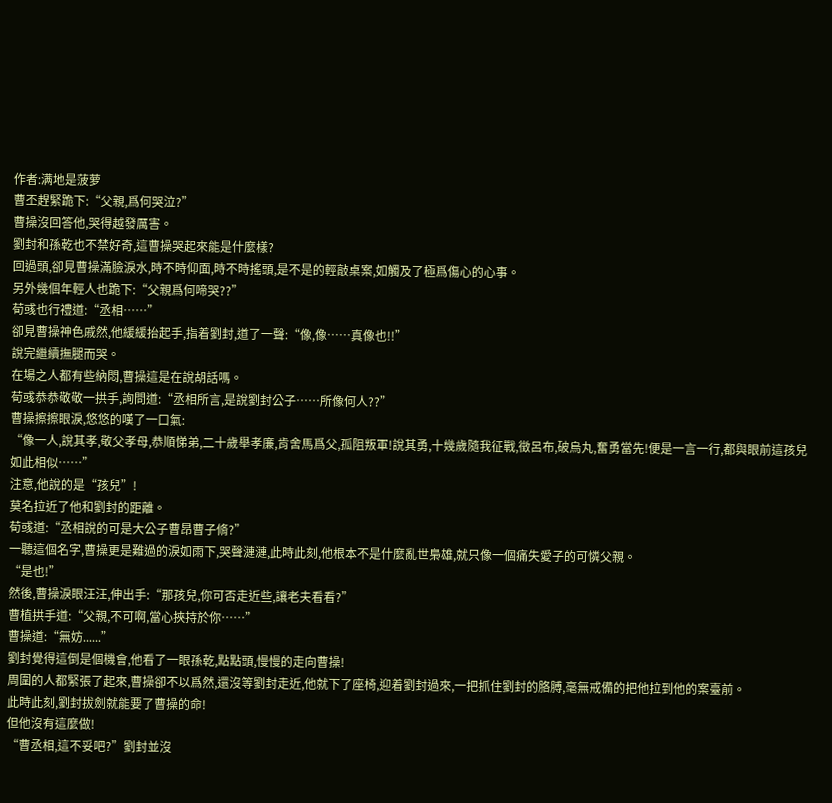作者:满地是菠萝
曹丕趕緊跪下:“父親,爲何哭泣?”
曹操沒回答他,哭得越發厲害。
劉封和孫乾也不禁好奇,這曹操哭起來能是什麼樣?
回過頭,卻見曹操滿臉淚水,時不時仰面,時不時搖頭,是不是的輕敲桌案,如觸及了極爲傷心的心事。
另外幾個年輕人也跪下:“父親爲何啼哭??”
荀彧也行禮道:“丞相……”
卻見曹操神色戚然,他緩緩抬起手,指着劉封,道了一聲:“像,像……真像也!!”
說完繼續撫腿而哭。
在場之人都有些納悶,曹操這是在說胡話嗎。
荀彧恭恭敬敬一拱手,詢問道:“丞相所言,是說劉封公子……所像何人??”
曹操擦擦眼淚,悠悠的嘆了一口氣:
“像一人,說其孝,敬父孝母,恭順悌弟,二十歲舉孝廉,肯舍馬爲父,孤阻叛軍!說其勇,十幾歲隨我征戰,徵呂布,破烏丸,奮勇當先!便是一言一行,都與眼前這孩兒如此相似……”
注意,他說的是“孩兒”!
莫名拉近了他和劉封的距離。
荀彧道:“丞相說的可是大公子曹昂曹子脩?”
一聽這個名字,曹操更是難過的淚如雨下,哭聲漣漣,此時此刻,他根本不是什麼亂世梟雄,就只像一個痛失愛子的可憐父親。
“是也!”
然後,曹操淚眼汪汪,伸出手:“那孩兒,你可否走近些,讓老夫看看?”
曹植拱手道:“父親,不可啊,當心挾持於你……”
曹操道:“無妨......”
劉封覺得這倒是個機會,他看了一眼孫乾,點點頭,慢慢的走向曹操!
周圍的人都緊張了起來,曹操卻不以爲然,還沒等劉封走近,他就下了座椅,迎着劉封過來,一把抓住劉封的胳膊,毫無戒備的把他拉到他的案臺前。
此時此刻,劉封拔劍就能要了曹操的命!
但他沒有這麼做!
“曹丞相,這不妥吧?”劉封並沒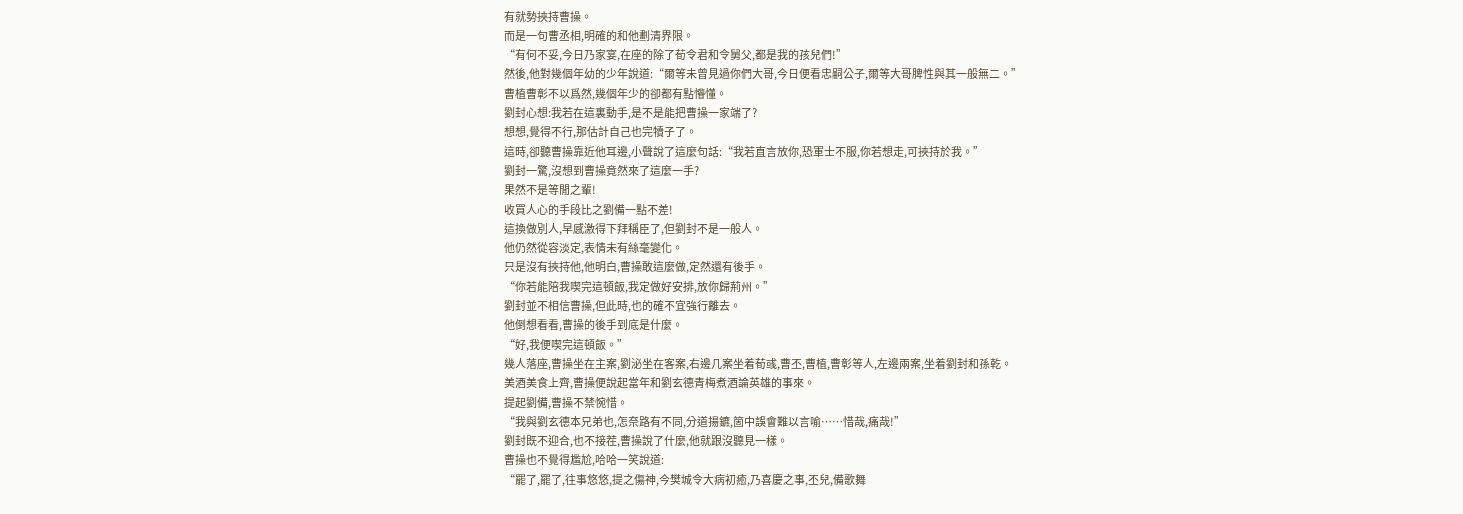有就勢挾持曹操。
而是一句曹丞相,明確的和他劃清界限。
“有何不妥,今日乃家宴,在座的除了荀令君和令舅父,都是我的孩兒們!”
然後,他對幾個年幼的少年說道:“爾等未曾見過你們大哥,今日便看忠嗣公子,爾等大哥脾性與其一般無二。”
曹植曹彰不以爲然,幾個年少的卻都有點懵懂。
劉封心想:我若在這裏動手,是不是能把曹操一家端了?
想想,覺得不行,那估計自己也完犢子了。
這時,卻聽曹操靠近他耳邊,小聲說了這麼句話:“我若直言放你,恐軍士不服,你若想走,可挾持於我。”
劉封一驚,沒想到曹操竟然來了這麼一手?
果然不是等閒之輩!
收買人心的手段比之劉備一點不差!
這換做別人,早感激得下拜稱臣了,但劉封不是一般人。
他仍然從容淡定,表情未有絲毫變化。
只是沒有挾持他,他明白,曹操敢這麼做,定然還有後手。
“你若能陪我喫完這頓飯,我定做好安排,放你歸荊州。”
劉封並不相信曹操,但此時,也的確不宜強行離去。
他倒想看看,曹操的後手到底是什麼。
“好,我便喫完這頓飯。”
幾人落座,曹操坐在主案,劉泌坐在客案,右邊几案坐着荀彧,曹丕,曹植,曹彰等人,左邊兩案,坐着劉封和孫乾。
美酒美食上齊,曹操便說起當年和劉玄德青梅煮酒論英雄的事來。
提起劉備,曹操不禁惋惜。
“我與劉玄德本兄弟也,怎奈路有不同,分道揚鑣,箇中誤會難以言喻……惜哉,痛哉!”
劉封既不迎合,也不接茬,曹操說了什麼,他就跟沒聽見一樣。
曹操也不覺得尷尬,哈哈一笑說道:
“罷了,罷了,往事悠悠,提之傷神,今樊城令大病初癒,乃喜慶之事,丕兒,備歌舞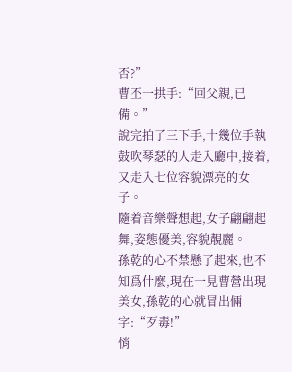否?”
曹丕一拱手:“回父親,已備。”
說完拍了三下手,十幾位手執鼓吹琴瑟的人走入廳中,接着,又走入七位容貌漂亮的女子。
隨着音樂聲想起,女子翩翩起舞,姿態優美,容貌靚麗。
孫乾的心不禁懸了起來,也不知爲什麼,現在一見曹營出現美女,孫乾的心就冒出倆字:“歹毒!”
悄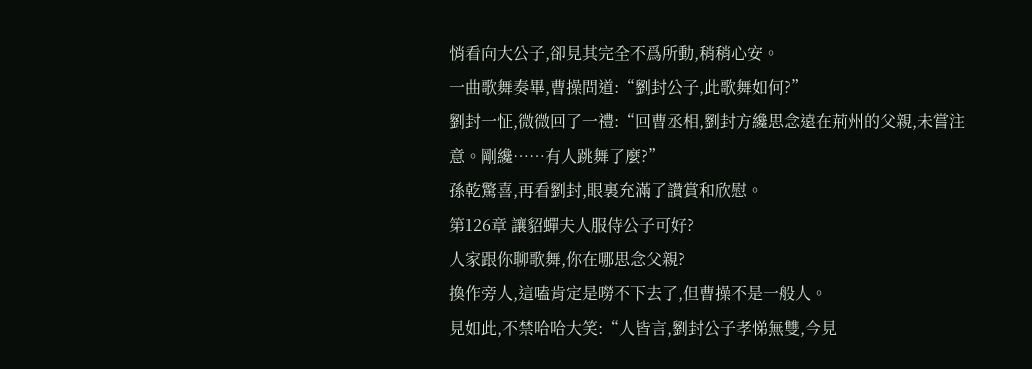悄看向大公子,卻見其完全不爲所動,稍稍心安。
一曲歌舞奏畢,曹操問道:“劉封公子,此歌舞如何?”
劉封一怔,微微回了一禮:“回曹丞相,劉封方纔思念遠在荊州的父親,未嘗注意。剛纔……有人跳舞了麼?”
孫乾驚喜,再看劉封,眼裏充滿了讚賞和欣慰。
第126章 讓貂蟬夫人服侍公子可好?
人家跟你聊歌舞,你在哪思念父親?
換作旁人,這嗑肯定是嘮不下去了,但曹操不是一般人。
見如此,不禁哈哈大笑:“人皆言,劉封公子孝悌無雙,今見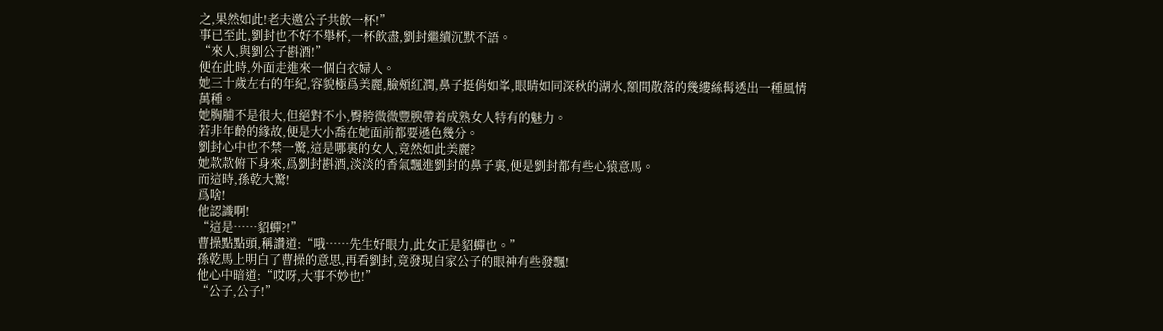之,果然如此!老夫邀公子共飲一杯!”
事已至此,劉封也不好不舉杯,一杯飲盡,劉封繼續沉默不語。
“來人,與劉公子斟酒!”
便在此時,外面走進來一個白衣婦人。
她三十歲左右的年紀,容貌極爲美麗,臉頰紅潤,鼻子挺俏如峯,眼睛如同深秋的湖水,額間散落的幾縷絲髯透出一種風情萬種。
她胸脯不是很大,但絕對不小,臀胯微微豐腴帶着成熟女人特有的魅力。
若非年齡的緣故,便是大小喬在她面前都要遜色幾分。
劉封心中也不禁一驚,這是哪裏的女人,竟然如此美麗?
她款款俯下身來,爲劉封斟酒,淡淡的香氣飄進劉封的鼻子裏,便是劉封都有些心猿意馬。
而這時,孫乾大驚!
爲啥!
他認識啊!
“這是……貂蟬?!”
曹操點點頭,稱讚道:“哦……先生好眼力,此女正是貂蟬也。”
孫乾馬上明白了曹操的意思,再看劉封,竟發現自家公子的眼神有些發飄!
他心中暗道:“哎呀,大事不妙也!”
“公子,公子!”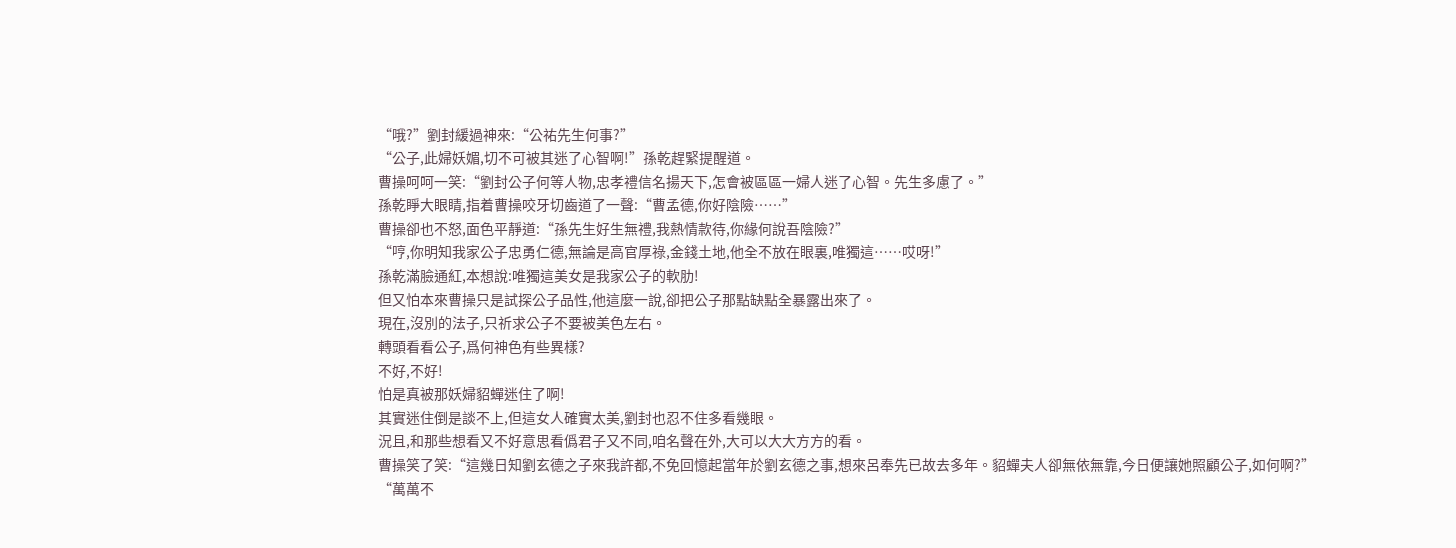“哦?”劉封緩過神來:“公祐先生何事?”
“公子,此婦妖媚,切不可被其迷了心智啊!”孫乾趕緊提醒道。
曹操呵呵一笑:“劉封公子何等人物,忠孝禮信名揚天下,怎會被區區一婦人迷了心智。先生多慮了。”
孫乾睜大眼睛,指着曹操咬牙切齒道了一聲:“曹孟德,你好陰險……”
曹操卻也不怒,面色平靜道:“孫先生好生無禮,我熱情款待,你緣何說吾陰險?”
“哼,你明知我家公子忠勇仁德,無論是高官厚祿,金錢土地,他全不放在眼裏,唯獨這……哎呀!”
孫乾滿臉通紅,本想說:唯獨這美女是我家公子的軟肋!
但又怕本來曹操只是試探公子品性,他這麼一說,卻把公子那點缺點全暴露出來了。
現在,沒別的法子,只祈求公子不要被美色左右。
轉頭看看公子,爲何神色有些異樣?
不好,不好!
怕是真被那妖婦貂蟬迷住了啊!
其實迷住倒是談不上,但這女人確實太美,劉封也忍不住多看幾眼。
況且,和那些想看又不好意思看僞君子又不同,咱名聲在外,大可以大大方方的看。
曹操笑了笑:“這幾日知劉玄德之子來我許都,不免回憶起當年於劉玄德之事,想來呂奉先已故去多年。貂蟬夫人卻無依無靠,今日便讓她照顧公子,如何啊?”
“萬萬不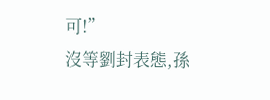可!”
沒等劉封表態,孫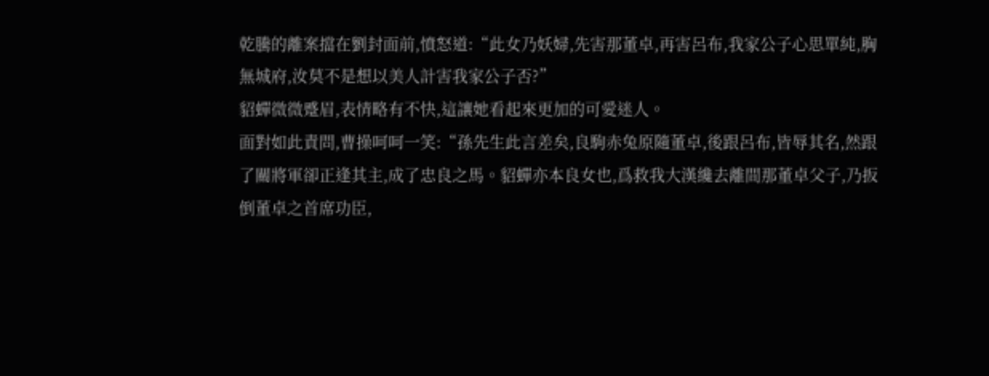乾騰的離案擋在劉封面前,憤怒道:“此女乃妖婦,先害那董卓,再害呂布,我家公子心思單純,胸無城府,汝莫不是想以美人計害我家公子否?”
貂蟬微微蹙眉,表情略有不快,這讓她看起來更加的可愛迷人。
面對如此責問,曹操呵呵一笑:“孫先生此言差矣,良駒赤兔原隨董卓,後跟呂布,皆辱其名,然跟了關將軍卻正逢其主,成了忠良之馬。貂蟬亦本良女也,爲救我大漢纔去離間那董卓父子,乃扳倒董卓之首席功臣,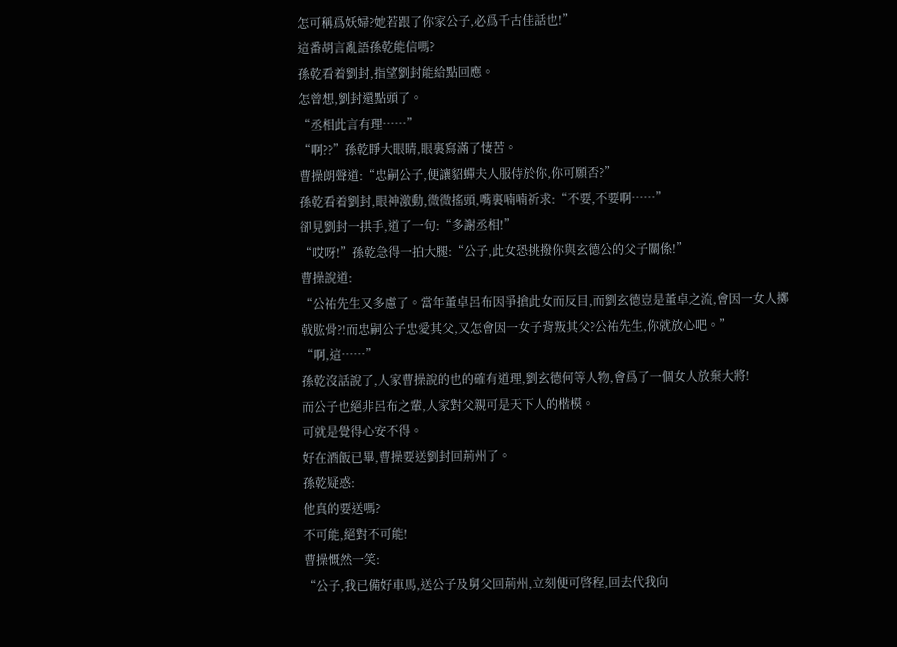怎可稱爲妖婦?她若跟了你家公子,必爲千古佳話也!”
這番胡言亂語孫乾能信嗎?
孫乾看着劉封,指望劉封能給點回應。
怎曾想,劉封還點頭了。
“丞相此言有理……”
“啊??”孫乾睜大眼睛,眼裏寫滿了悽苦。
曹操朗聲道:“忠嗣公子,便讓貂蟬夫人服侍於你,你可願否?”
孫乾看着劉封,眼神激動,微微搖頭,嘴裏喃喃祈求:“不要,不要啊……”
卻見劉封一拱手,道了一句:“多謝丞相!”
“哎呀!”孫乾急得一拍大腿:“公子,此女恐挑撥你與玄德公的父子關係!”
曹操說道:
“公祐先生又多慮了。當年董卓呂布因爭搶此女而反目,而劉玄德豈是董卓之流,會因一女人擲戟肱骨?!而忠嗣公子忠愛其父,又怎會因一女子背叛其父?公祐先生,你就放心吧。”
“啊,這……”
孫乾沒話說了,人家曹操說的也的確有道理,劉玄德何等人物,會爲了一個女人放棄大將!
而公子也絕非呂布之輩,人家對父親可是天下人的楷模。
可就是覺得心安不得。
好在酒飯已畢,曹操要送劉封回荊州了。
孫乾疑惑:
他真的要送嗎?
不可能,絕對不可能!
曹操慨然一笑:
“公子,我已備好車馬,送公子及舅父回荊州,立刻便可啓程,回去代我向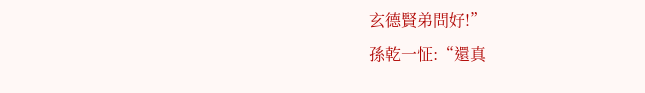玄德賢弟問好!”
孫乾一怔:“還真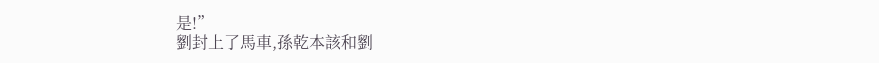是!”
劉封上了馬車,孫乾本該和劉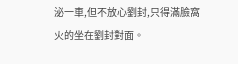泌一車,但不放心劉封,只得滿臉窩火的坐在劉封對面。